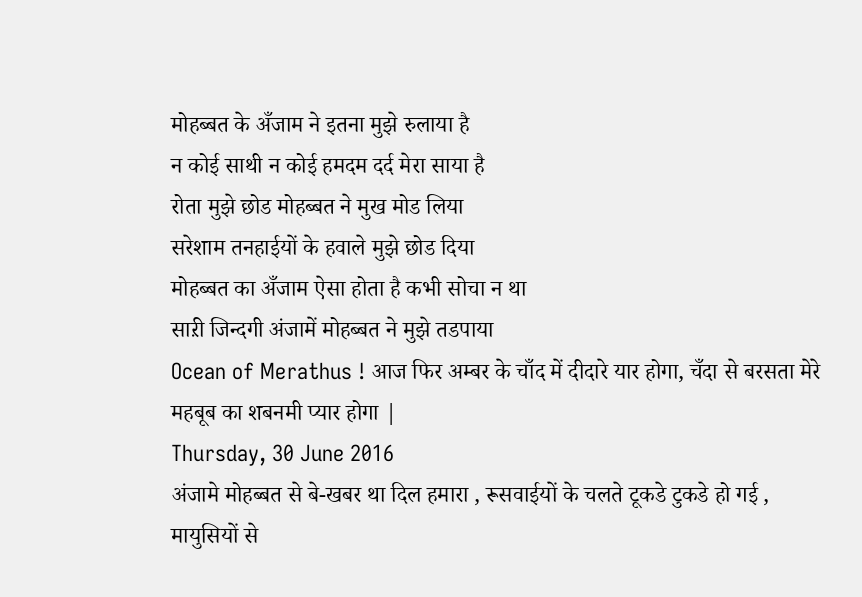मोहब्बत के अँजाम ने इतना मुझे रुलाया है
न कोई साथी न कोई हमदम दर्द मेरा साया है
रोता मुझे छोड मोहब्बत ने मुख मोड लिया
सरेशाम तनहाईयों के हवाले मुझे छोड दिया
मोहब्बत का अँजाम ऐसा होता है कभी सोचा न था
साऱी जिन्दगी अंजामें मोहब्बत ने मुझे तडपाया
Ocean of Merathus ! आज फिर अम्बर के चाँद में दीदारे यार होगा, चँदा से बरसता मेरे महबूब का शबनमी प्यार होगा |
Thursday, 30 June 2016
अंजामे मोहब्बत से बे-खबर था दिल हमारा , रूसवाईयों के चलते टूकडे टुकडे हो गई , मायुसियों से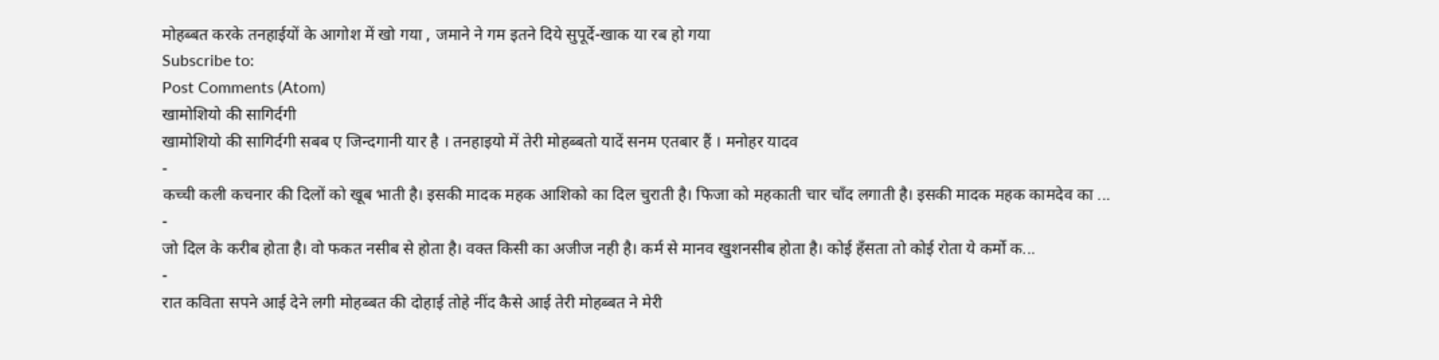मोहब्बत करके तनहाईयों के आगोश में खो गया , जमाने ने गम इतने दिये सुपूर्दे-खाक या रब हो गया
Subscribe to:
Post Comments (Atom)
खामोशियो की सागिर्दगी
खामोशियो की सागिर्दगी सबब ए जिन्दगानी यार है । तनहाइयो में तेरी मोहब्बतो यादें सनम एतबार हैं । मनोहर यादव
-
कच्ची कली कचनार की दिलों को खूब भाती है। इसकी मादक महक आशिको का दिल चुराती है। फिजा को महकाती चार चाँद लगाती है। इसकी मादक महक कामदेव का ...
-
जो दिल के करीब होता है। वो फकत नसीब से होता है। वक्त किसी का अजीज नही है। कर्म से मानव खुशनसीब होता है। कोई हँसता तो कोई रोता ये कर्मो क...
-
रात कविता सपने आई देने लगी मोहब्बत की दोहाई तोहे नींद कैसे आई तेरी मोहब्बत ने मेरी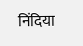निंदिया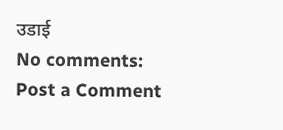उडाई
No comments:
Post a Comment